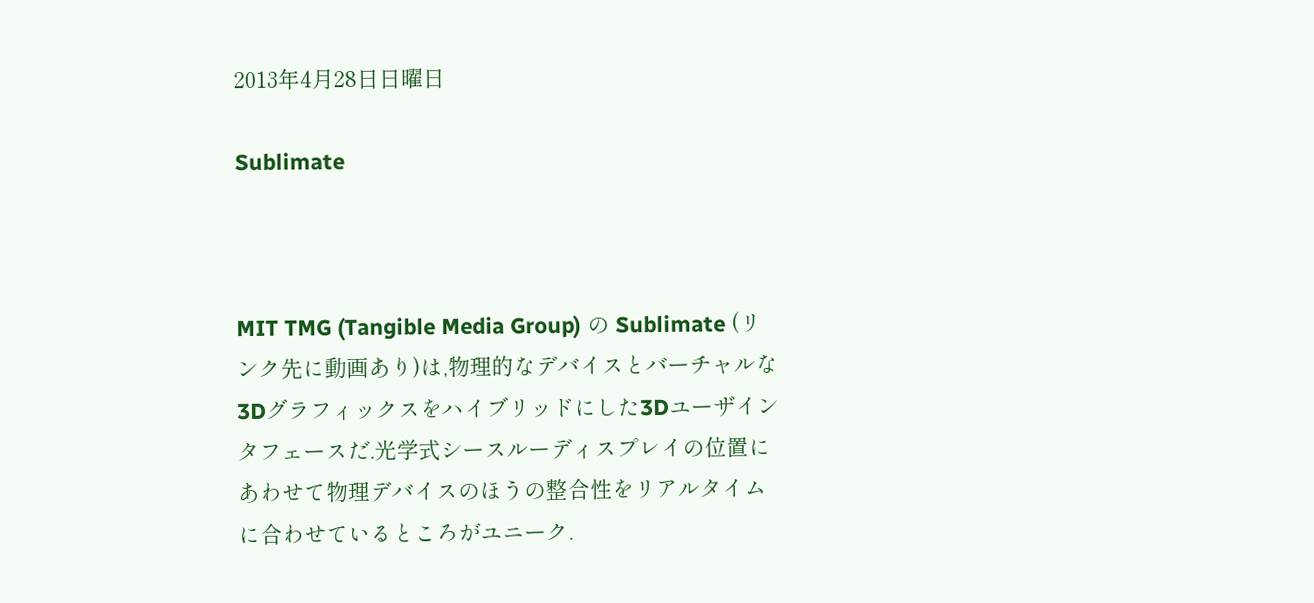2013年4月28日日曜日

Sublimate



MIT TMG (Tangible Media Group) の Sublimate (リンク先に動画あり)は,物理的なデバイスとバーチャルな3Dグラフィックスをハイブリッドにした3Dユーザインタフェースだ.光学式シースルーディスプレイの位置にあわせて物理デバイスのほうの整合性をリアルタイムに合わせているところがユニーク.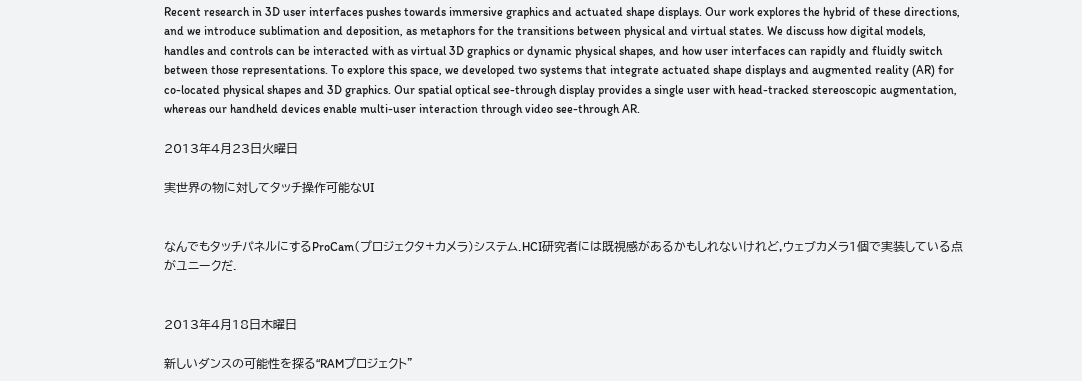Recent research in 3D user interfaces pushes towards immersive graphics and actuated shape displays. Our work explores the hybrid of these directions, and we introduce sublimation and deposition, as metaphors for the transitions between physical and virtual states. We discuss how digital models, handles and controls can be interacted with as virtual 3D graphics or dynamic physical shapes, and how user interfaces can rapidly and fluidly switch between those representations. To explore this space, we developed two systems that integrate actuated shape displays and augmented reality (AR) for co-located physical shapes and 3D graphics. Our spatial optical see-through display provides a single user with head-tracked stereoscopic augmentation, whereas our handheld devices enable multi-user interaction through video see-through AR.

2013年4月23日火曜日

実世界の物に対してタッチ操作可能なUI


なんでもタッチパネルにするProCam(プロジェクタ+カメラ)システム.HCI研究者には既視感があるかもしれないけれど,ウェブカメラ1個で実装している点がユニークだ.


2013年4月18日木曜日

新しいダンスの可能性を探る“RAMプロジェクト”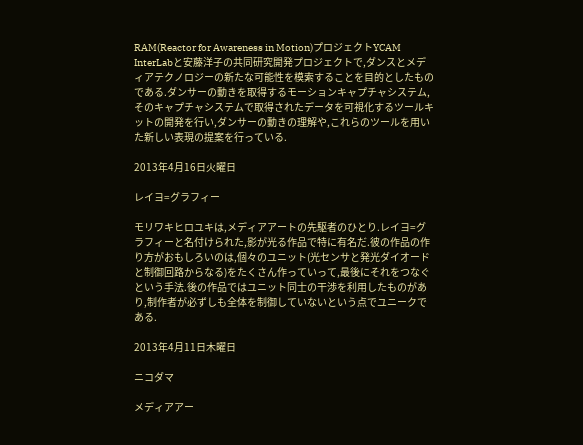RAM(Reactor for Awareness in Motion)プロジェクトYCAM InterLabと安藤洋子の共同研究開発プロジェクトで,ダンスとメディアテクノロジーの新たな可能性を模索することを目的としたものである.ダンサーの動きを取得するモーションキャプチャシステム,そのキャプチャシステムで取得されたデータを可視化するツールキットの開発を行い,ダンサーの動きの理解や,これらのツールを用いた新しい表現の提案を行っている.

2013年4月16日火曜日

レイヨ=グラフィー

モリワキヒロユキは,メディアアートの先駆者のひとり.レイヨ=グラフィーと名付けられた,影が光る作品で特に有名だ.彼の作品の作り方がおもしろいのは,個々のユニット(光センサと発光ダイオードと制御回路からなる)をたくさん作っていって,最後にそれをつなぐという手法.後の作品ではユニット同士の干渉を利用したものがあり,制作者が必ずしも全体を制御していないという点でユニークである.

2013年4月11日木曜日

ニコダマ

メディアアー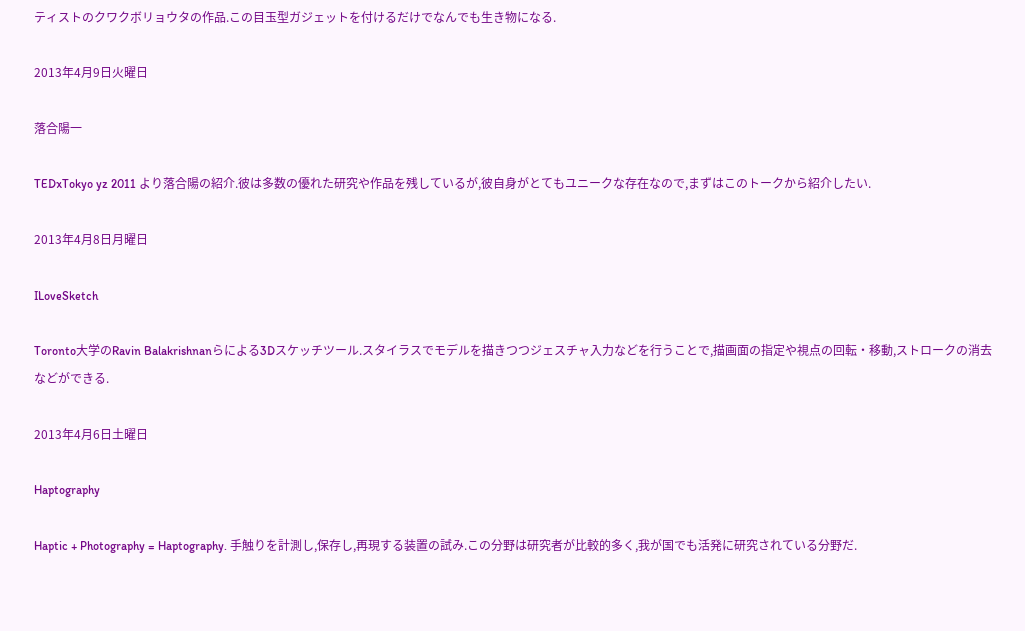ティストのクワクボリョウタの作品.この目玉型ガジェットを付けるだけでなんでも生き物になる.

2013年4月9日火曜日

落合陽一

TEDxTokyo yz 2011 より落合陽の紹介.彼は多数の優れた研究や作品を残しているが,彼自身がとてもユニークな存在なので,まずはこのトークから紹介したい.

2013年4月8日月曜日

ILoveSketch

Toronto大学のRavin Balakrishnanらによる3Dスケッチツール.スタイラスでモデルを描きつつジェスチャ入力などを行うことで,描画面の指定や視点の回転・移動,ストロークの消去などができる.

2013年4月6日土曜日

Haptography

Haptic + Photography = Haptography. 手触りを計測し,保存し,再現する装置の試み.この分野は研究者が比較的多く,我が国でも活発に研究されている分野だ.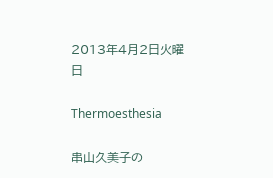2013年4月2日火曜日

Thermoesthesia

串山久美子の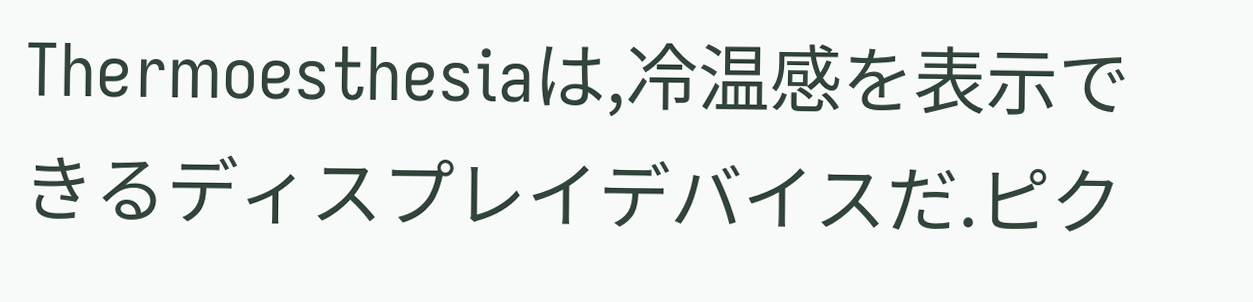Thermoesthesiaは,冷温感を表示できるディスプレイデバイスだ.ピク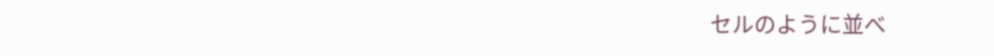セルのように並べ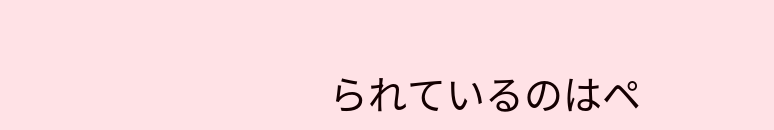られているのはペ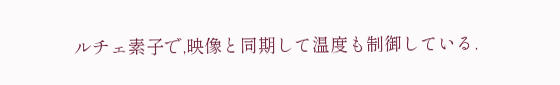ルチェ素子で,映像と同期して温度も制御している.